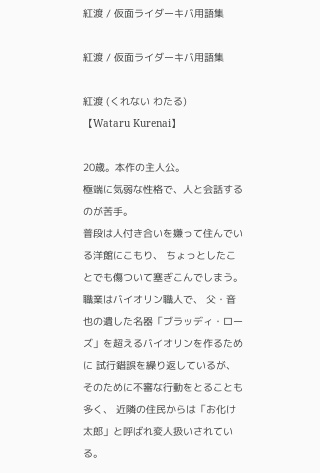紅渡 / 仮面ライダーキバ用語集

紅渡 / 仮面ライダーキバ用語集

紅渡 (くれない わたる)
【Wataru Kurenai】

20歳。本作の主人公。
極端に気弱な性格で、人と会話するのが苦手。
普段は人付き合いを嫌って住んでいる洋館にこもり、 ちょっとしたことでも傷ついて塞ぎこんでしまう。
職業はバイオリン職人で、 父・音也の遺した名器「ブラッディ・ローズ」を超えるバイオリンを作るために 試行錯誤を繰り返しているが、そのために不審な行動をとることも多く、 近隣の住民からは「お化け太郎」と呼ばれ変人扱いされている。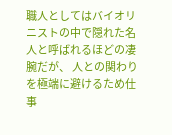職人としてはバイオリニストの中で隠れた名人と呼ばれるほどの凄腕だが、 人との関わりを極端に避けるため仕事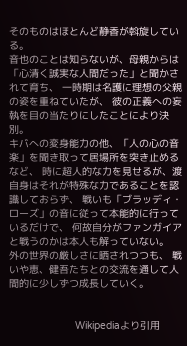そのものはほとんど静香が斡旋している。
音也のことは知らないが、母親からは「心清く誠実な人間だった」と聞かされて育ち、 一時期は名護に理想の父親の姿を重ねていたが、 彼の正義への妄執を目の当たりにしたことにより決別。
キバへの変身能力の他、「人の心の音楽」を聞き取って居場所を突き止めるなど、 時に超人的な力を見せるが、渡自身はそれが特殊な力であることを認識しておらず、 戦いも「ブラッディ・ローズ」の音に従って本能的に行っているだけで、 何故自分がファンガイアと戦うのかは本人も解っていない。
外の世界の厳しさに晒されつつも、 戦いや恵、健吾たちとの交流を通して人間的に少しずつ成長していく。


                      Wikipediaより引用